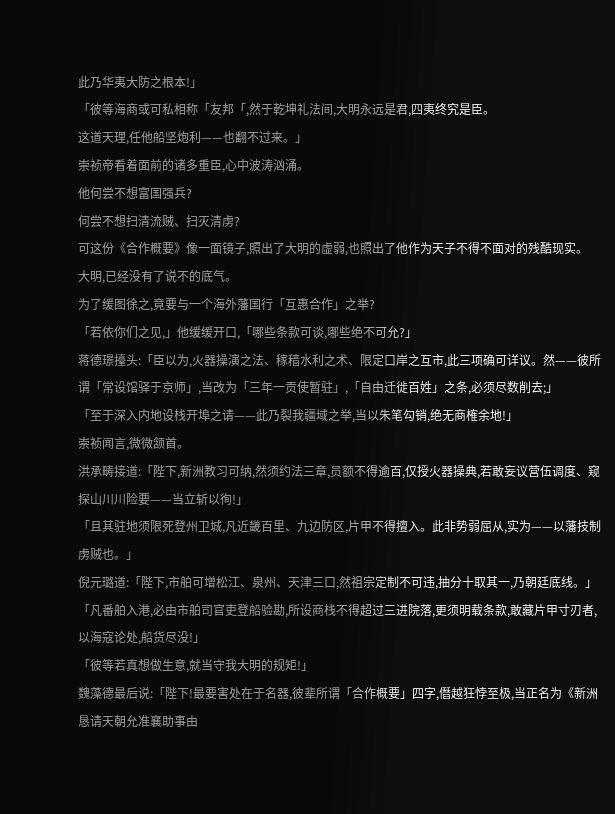此乃华夷大防之根本!」
「彼等海商或可私相称「友邦「,然于乾坤礼法间,大明永远是君,四夷终究是臣。
这道天理,任他船坚炮利——也翻不过来。」
崇祯帝看着面前的诸多重臣,心中波涛汹涌。
他何尝不想富国强兵?
何尝不想扫清流贼、扫灭清虏?
可这份《合作概要》像一面镜子,照出了大明的虚弱,也照出了他作为天子不得不面对的残酷现实。
大明,已经没有了说不的底气。
为了缓图徐之,竟要与一个海外藩国行「互惠合作」之举?
「若依你们之见,」他缓缓开口,「哪些条款可谈,哪些绝不可允?」
蒋德璟擡头:「臣以为,火器操演之法、稼穑水利之术、限定口岸之互市,此三项确可详议。然——彼所谓「常设馆驿于京师」,当改为「三年一贡使暂驻」,「自由迁徙百姓」之条,必须尽数削去;」
「至于深入内地设栈开埠之请——此乃裂我疆域之举,当以朱笔勾销,绝无商榷余地!」
崇祯闻言,微微颔首。
洪承畴接道:「陛下,新洲教习可纳,然须约法三章,员额不得逾百,仅授火器操典,若敢妄议营伍调度、窥探山川川险要——当立斩以徇!」
「且其驻地须限死登州卫城,凡近畿百里、九边防区,片甲不得擅入。此非势弱屈从,实为——以藩技制虏贼也。」
倪元璐道:「陛下,市舶可增松江、泉州、天津三口,然祖宗定制不可违,抽分十取其一,乃朝廷底线。」
「凡番舶入港,必由市舶司官吏登船验勘,所设商栈不得超过三进院落,更须明载条款,敢藏片甲寸刃者,以海寇论处,船货尽没!」
「彼等若真想做生意,就当守我大明的规矩!」
魏藻德最后说:「陛下!最要害处在于名器,彼辈所谓「合作概要」四字,僭越狂悖至极,当正名为《新洲恳请天朝允准襄助事由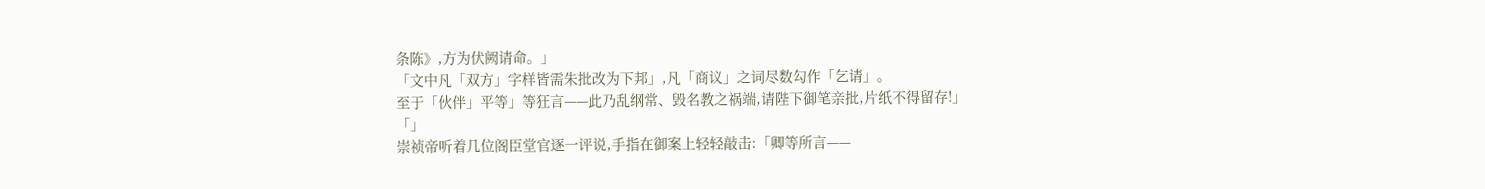条陈》,方为伏阙请命。」
「文中凡「双方」字样皆需朱批改为下邦」,凡「商议」之词尽数勾作「乞请」。
至于「伙伴」平等」等狂言——此乃乱纲常、毁名教之祸端,请陛下御笔亲批,片纸不得留存!」
「」
崇祯帝听着几位阁臣堂官逐一评说,手指在御案上轻轻敲击:「卿等所言——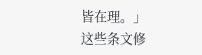皆在理。」
这些条文修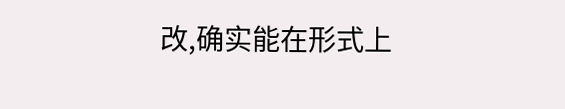改,确实能在形式上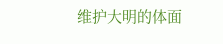维护大明的体面